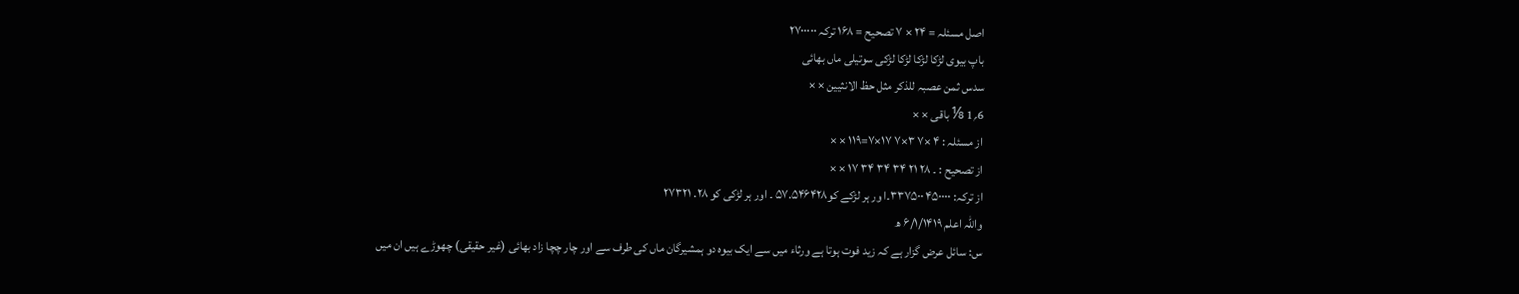اصل مسئلہ = ۲۴ × ۷ تصحیح = ۱۶۸ ترکہ ۲۷۰۰۰۰۰
باپ بیوی لڑکا لڑکا لڑکا لڑکی سوتیلی ماں بھائی
سدس ثمن عصبہ للذکر مثل حظ الانثیین × ×
6؍1 ⅛ باقی × ×
از مسئلہ : ۴ ×۷ ۳×۷ ۱۷×۷=۱۱۹ × ×
از تصحیح : ۔ ۲۸ ۲۱ ۳۴ ۳۴ ۳۴ ۱۷ × ×
از ترکہ: ۴۵۰۰۰۰ ۳۳۷۵۰۰۔ا ور ہر لڑکے کو۵۷.۵۴۶۴۲۸ ۔ اور ہر لڑکی کو ۲۸. ۲۷۳۲۱
واللہ اعلم ۶/۱/۱۴۱۹ ھ
س: سائل عرض گزار ہے کہ زید فوت ہوتا ہے ورثاء میں سے ایک بیوہ دو ہمشیرگان ماں کی طرف سے اور چار چچا زاد بھائی (غیر حقیقی) چھوڑے ہیں ان میں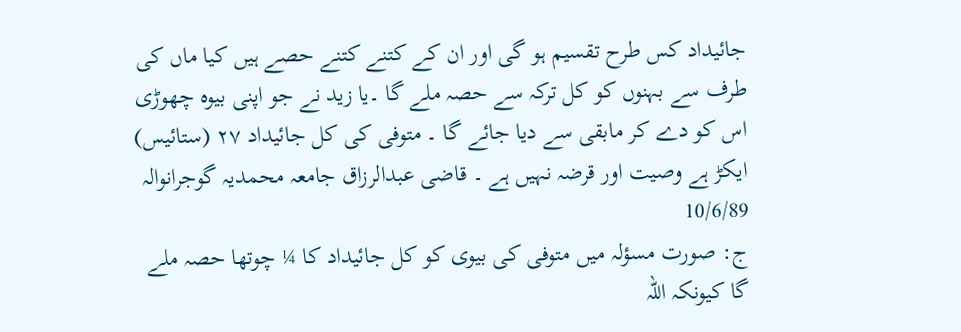جائیداد کس طرح تقسیم ہو گی اور ان کے کتنے کتنے حصے ہیں کیا ماں کی طرف سے بہنوں کو کل ترکہ سے حصہ ملے گا ۔یا زید نے جو اپنی بیوہ چھوڑی اس کو دے کر مابقی سے دیا جائے گا ۔ متوفی کی کل جائیداد ۲۷ (ستائیس) ایکڑ ہے وصیت اور قرضہ نہیں ہے ۔ قاضی عبدالرزاق جامعہ محمدیہ گوجرانوالہ 10/6/89
ج: صورت مسؤلہ میں متوفی کی بیوی کو کل جائیداد کا ¼ چوتھا حصہ ملے گا کیونکہ اللہ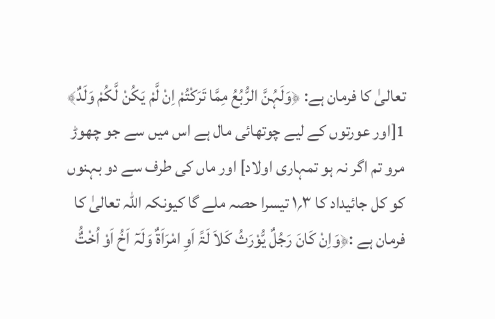تعالیٰ کا فرمان ہے: ﴿وَلَہُنَّ الرُّبُعُ مِمَّا تَرَکْتُمْ اِنْ لَّمْ یَکُنْ لَّکُمْ وَلَدٌ﴾ 1[اور عورتوں کے لیے چوتھائی مال ہے اس میں سے جو چھوڑ مرو تم اگر نہ ہو تمہاری اولاد] اور ماں کی طرف سے دو بہنوں کو کل جائیداد کا ۳؍۱ تیسرا حصہ ملے گا کیونکہ اللہ تعالیٰ کا فرمان ہے :﴿وَاِنْ کَانَ رَجُلٌ یُّوْرَثُ کَلاَ لَۃً اَوِ امْرَاَۃٌ وَلَہٓ اَخُ اَوْ اُخْتٌُ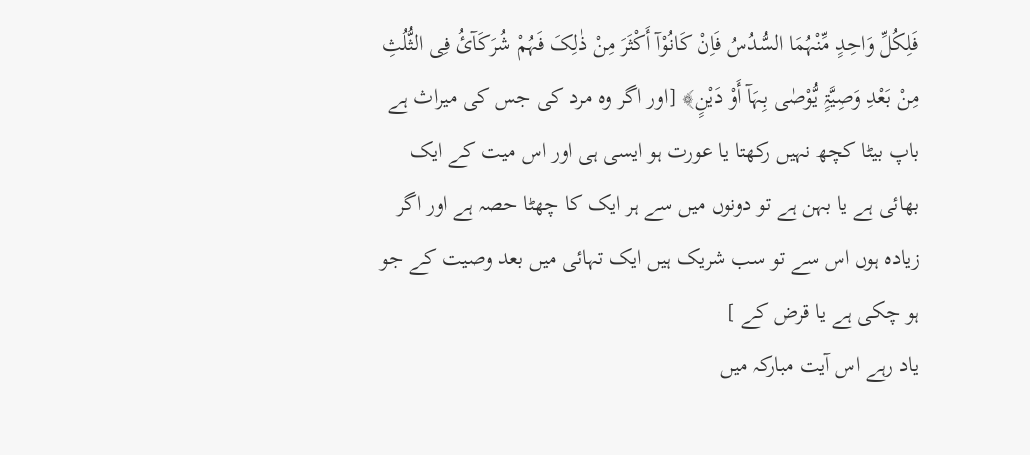فَلِکُلِّ وَاحِدٍ مِّنْہُمَا السُّدُسُ فَاِنْ کَانُوْآ أَکْثَرَ مِنْ ذٰلِکَ فَہُمْ شُرَکَآئُ فِی الثُّلُثِ مِنْ بَعْدِ وَصِیَّۃٍ یُّوْصٰی بِہَآ أَوْ دَیْنٍ﴾ [اور اگر وہ مرد کی جس کی میراث ہے باپ بیٹا کچھ نہیں رکھتا یا عورت ہو ایسی ہی اور اس میت کے ایک بھائی ہے یا بہن ہے تو دونوں میں سے ہر ایک کا چھٹا حصہ ہے اور اگر زیادہ ہوں اس سے تو سب شریک ہیں ایک تہائی میں بعد وصیت کے جو ہو چکی ہے یا قرض کے ]
یاد رہے اس آیت مبارکہ میں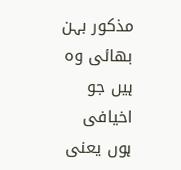مذکور بہن بھائی وہ ہیں جو اخیافی ہوں یعنی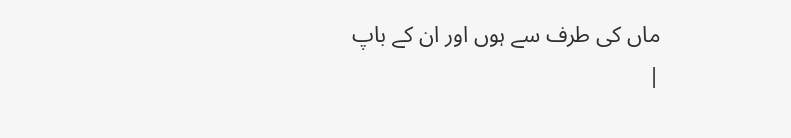ماں کی طرف سے ہوں اور ان کے باپ
|